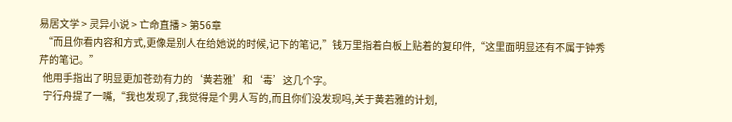易居文学 > 灵异小说 > 亡命直播 > 第56章
  “而且你看内容和方式,更像是别人在给她说的时候,记下的笔记,”钱万里指着白板上贴着的复印件,“这里面明显还有不属于钟秀芹的笔记。”
  他用手指出了明显更加苍劲有力的‘黄若雅’和‘毒’这几个字。
  宁行舟提了一嘴,“我也发现了,我觉得是个男人写的,而且你们没发现吗,关于黄若雅的计划,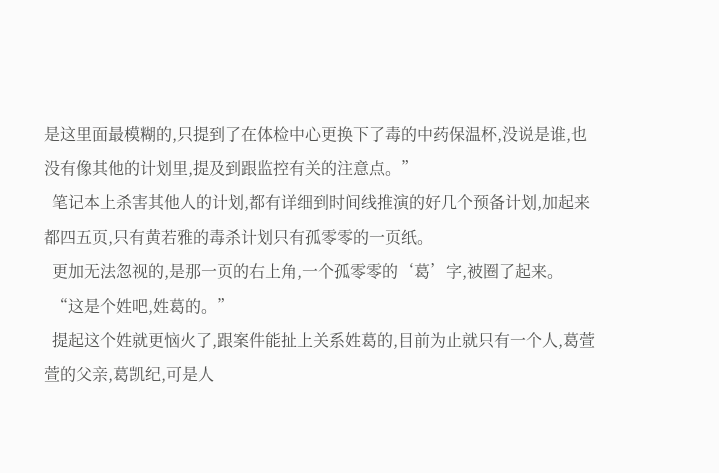是这里面最模糊的,只提到了在体检中心更换下了毒的中药保温杯,没说是谁,也没有像其他的计划里,提及到跟监控有关的注意点。”
  笔记本上杀害其他人的计划,都有详细到时间线推演的好几个预备计划,加起来都四五页,只有黄若雅的毒杀计划只有孤零零的一页纸。
  更加无法忽视的,是那一页的右上角,一个孤零零的‘葛’字,被圈了起来。
  “这是个姓吧,姓葛的。”
  提起这个姓就更恼火了,跟案件能扯上关系姓葛的,目前为止就只有一个人,葛萱萱的父亲,葛凯纪,可是人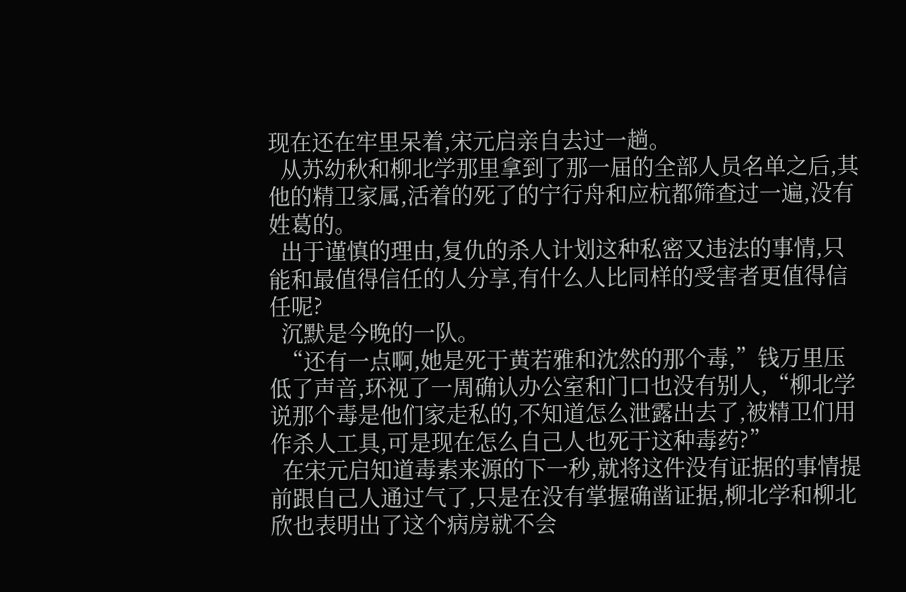现在还在牢里呆着,宋元启亲自去过一趟。
  从苏幼秋和柳北学那里拿到了那一届的全部人员名单之后,其他的精卫家属,活着的死了的宁行舟和应杭都筛查过一遍,没有姓葛的。
  出于谨慎的理由,复仇的杀人计划这种私密又违法的事情,只能和最值得信任的人分享,有什么人比同样的受害者更值得信任呢?
  沉默是今晚的一队。
  “还有一点啊,她是死于黄若雅和沈然的那个毒,”钱万里压低了声音,环视了一周确认办公室和门口也没有别人,“柳北学说那个毒是他们家走私的,不知道怎么泄露出去了,被精卫们用作杀人工具,可是现在怎么自己人也死于这种毒药?”
  在宋元启知道毒素来源的下一秒,就将这件没有证据的事情提前跟自己人通过气了,只是在没有掌握确凿证据,柳北学和柳北欣也表明出了这个病房就不会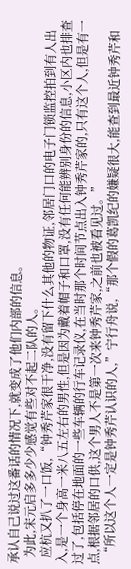承认自己说过这番话的情况下,就变成了他们内部的信息。
  为此,宋元启多多少少感觉有些对不起二队的人。
  应杭又扒了一口饭,“钟秀芹家很干净,没有留下什么其他的物证,邻居门口的电子门锁监控拍到有人出入,是一个身高一米八五左右的男性,但是因为戴着帽子和口罩,没有任何能辨别身份的信息,小区内也排查过了,包括停在地面的一些车辆的行车记录仪,在当时那个时间节点出入钟秀芹家的,只有这个人,但是有一点,根据邻居的口供,这个男人不是第一次来钟秀芹家,之前也被看见过。”
  “所以这个人一定是钟秀芹认识的人,”宁行舟说,“那个假的葛凯纪的嫌疑很大,能查到最近钟秀芹和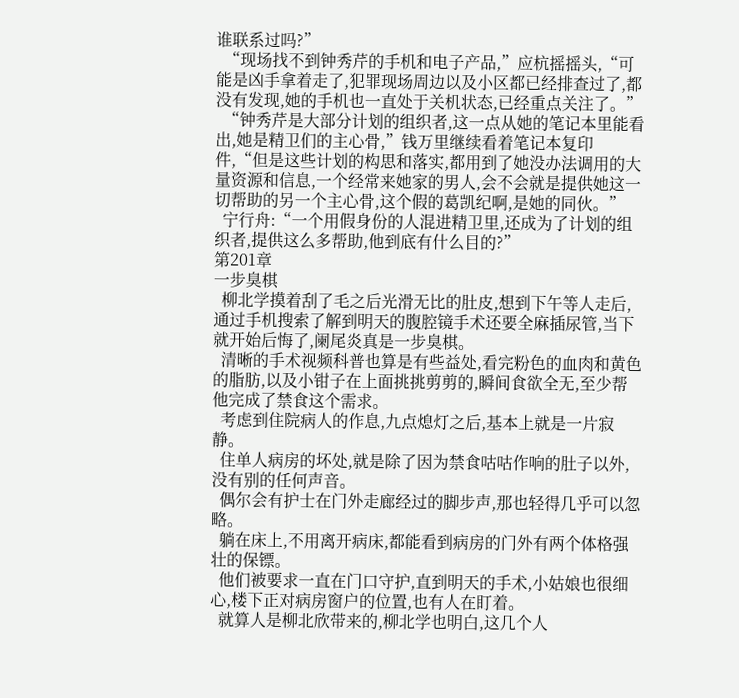谁联系过吗?”
  “现场找不到钟秀芹的手机和电子产品,”应杭摇摇头,“可能是凶手拿着走了,犯罪现场周边以及小区都已经排查过了,都没有发现,她的手机也一直处于关机状态,已经重点关注了。”
  “钟秀芹是大部分计划的组织者,这一点从她的笔记本里能看出,她是精卫们的主心骨,”钱万里继续看着笔记本复印件,“但是这些计划的构思和落实,都用到了她没办法调用的大量资源和信息,一个经常来她家的男人,会不会就是提供她这一切帮助的另一个主心骨,这个假的葛凯纪啊,是她的同伙。”
  宁行舟:“一个用假身份的人混进精卫里,还成为了计划的组织者,提供这么多帮助,他到底有什么目的?”
第201章
一步臭棋
  柳北学摸着刮了毛之后光滑无比的肚皮,想到下午等人走后,通过手机搜索了解到明天的腹腔镜手术还要全麻插尿管,当下就开始后悔了,阑尾炎真是一步臭棋。
  清晰的手术视频科普也算是有些益处,看完粉色的血肉和黄色的脂肪,以及小钳子在上面挑挑剪剪的,瞬间食欲全无,至少帮他完成了禁食这个需求。
  考虑到住院病人的作息,九点熄灯之后,基本上就是一片寂静。
  住单人病房的坏处,就是除了因为禁食咕咕作响的肚子以外,没有别的任何声音。
  偶尔会有护士在门外走廊经过的脚步声,那也轻得几乎可以忽略。
  躺在床上,不用离开病床,都能看到病房的门外有两个体格强壮的保镖。
  他们被要求一直在门口守护,直到明天的手术,小姑娘也很细心,楼下正对病房窗户的位置,也有人在盯着。
  就算人是柳北欣带来的,柳北学也明白,这几个人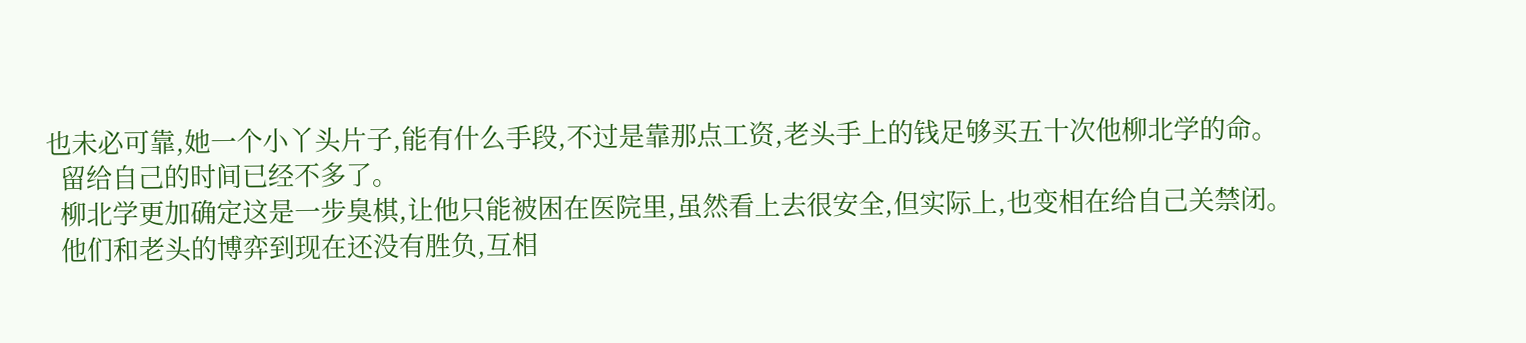也未必可靠,她一个小丫头片子,能有什么手段,不过是靠那点工资,老头手上的钱足够买五十次他柳北学的命。
  留给自己的时间已经不多了。
  柳北学更加确定这是一步臭棋,让他只能被困在医院里,虽然看上去很安全,但实际上,也变相在给自己关禁闭。
  他们和老头的博弈到现在还没有胜负,互相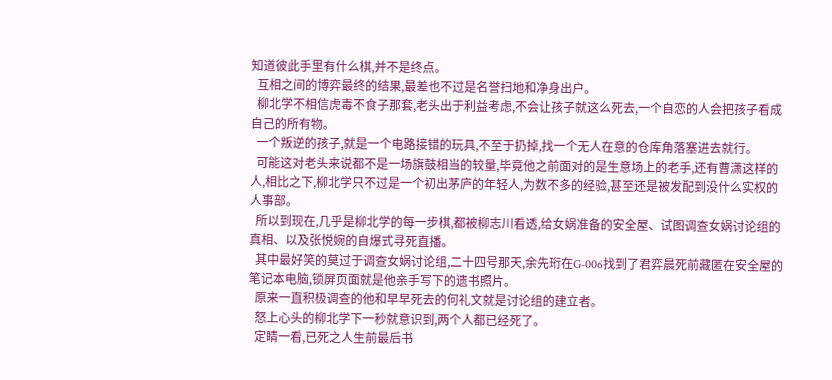知道彼此手里有什么棋,并不是终点。
  互相之间的博弈最终的结果,最差也不过是名誉扫地和净身出户。
  柳北学不相信虎毒不食子那套,老头出于利益考虑,不会让孩子就这么死去,一个自恋的人会把孩子看成自己的所有物。
  一个叛逆的孩子,就是一个电路接错的玩具,不至于扔掉,找一个无人在意的仓库角落塞进去就行。
  可能这对老头来说都不是一场旗鼓相当的较量,毕竟他之前面对的是生意场上的老手,还有曹潇这样的人,相比之下,柳北学只不过是一个初出茅庐的年轻人,为数不多的经验,甚至还是被发配到没什么实权的人事部。
  所以到现在,几乎是柳北学的每一步棋,都被柳志川看透,给女娲准备的安全屋、试图调查女娲讨论组的真相、以及张悦婉的自爆式寻死直播。
  其中最好笑的莫过于调查女娲讨论组,二十四号那天,余先珩在G-006找到了君弈晨死前藏匿在安全屋的笔记本电脑,锁屏页面就是他亲手写下的遗书照片。
  原来一直积极调查的他和早早死去的何礼文就是讨论组的建立者。
  怒上心头的柳北学下一秒就意识到,两个人都已经死了。
  定睛一看,已死之人生前最后书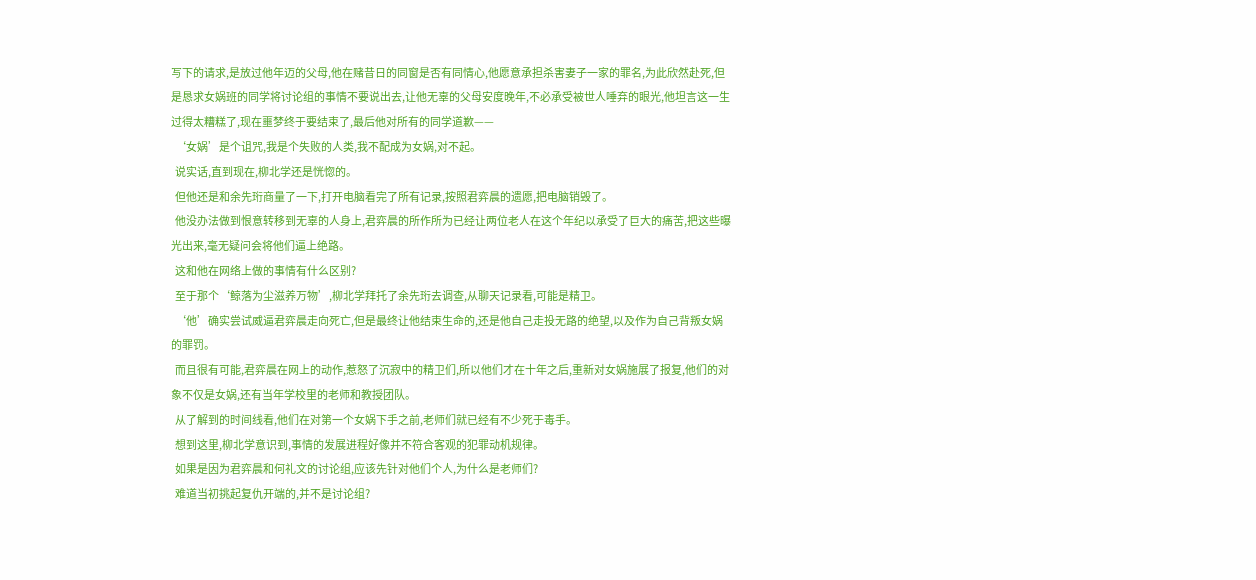写下的请求,是放过他年迈的父母,他在赌昔日的同窗是否有同情心,他愿意承担杀害妻子一家的罪名,为此欣然赴死,但是恳求女娲班的同学将讨论组的事情不要说出去,让他无辜的父母安度晚年,不必承受被世人唾弃的眼光,他坦言这一生过得太糟糕了,现在噩梦终于要结束了,最后他对所有的同学道歉——
  ‘女娲’是个诅咒,我是个失败的人类,我不配成为女娲,对不起。
  说实话,直到现在,柳北学还是恍惚的。
  但他还是和余先珩商量了一下,打开电脑看完了所有记录,按照君弈晨的遗愿,把电脑销毁了。
  他没办法做到恨意转移到无辜的人身上,君弈晨的所作所为已经让两位老人在这个年纪以承受了巨大的痛苦,把这些曝光出来,毫无疑问会将他们逼上绝路。
  这和他在网络上做的事情有什么区别?
  至于那个‘鲸落为尘滋养万物’,柳北学拜托了余先珩去调查,从聊天记录看,可能是精卫。
  ‘他’确实尝试威逼君弈晨走向死亡,但是最终让他结束生命的,还是他自己走投无路的绝望,以及作为自己背叛女娲的罪罚。
  而且很有可能,君弈晨在网上的动作,惹怒了沉寂中的精卫们,所以他们才在十年之后,重新对女娲施展了报复,他们的对象不仅是女娲,还有当年学校里的老师和教授团队。
  从了解到的时间线看,他们在对第一个女娲下手之前,老师们就已经有不少死于毒手。
  想到这里,柳北学意识到,事情的发展进程好像并不符合客观的犯罪动机规律。
  如果是因为君弈晨和何礼文的讨论组,应该先针对他们个人,为什么是老师们?
  难道当初挑起复仇开端的,并不是讨论组?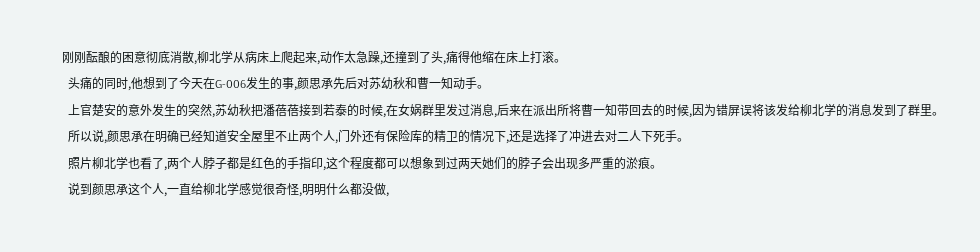刚刚酝酿的困意彻底消散,柳北学从病床上爬起来,动作太急躁,还撞到了头,痛得他缩在床上打滚。
  头痛的同时,他想到了今天在G-006发生的事,颜思承先后对苏幼秋和曹一知动手。
  上官楚安的意外发生的突然,苏幼秋把潘蓓蓓接到若泰的时候,在女娲群里发过消息,后来在派出所将曹一知带回去的时候,因为错屏误将该发给柳北学的消息发到了群里。
  所以说,颜思承在明确已经知道安全屋里不止两个人,门外还有保险库的精卫的情况下,还是选择了冲进去对二人下死手。
  照片柳北学也看了,两个人脖子都是红色的手指印,这个程度都可以想象到过两天她们的脖子会出现多严重的淤痕。
  说到颜思承这个人,一直给柳北学感觉很奇怪,明明什么都没做,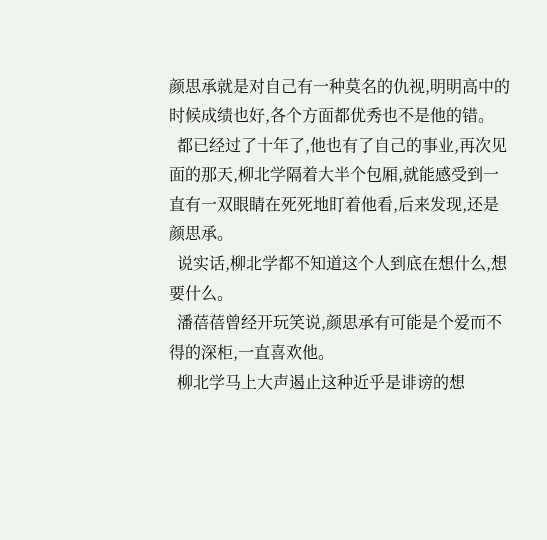颜思承就是对自己有一种莫名的仇视,明明高中的时候成绩也好,各个方面都优秀也不是他的错。
  都已经过了十年了,他也有了自己的事业,再次见面的那天,柳北学隔着大半个包厢,就能感受到一直有一双眼睛在死死地盯着他看,后来发现,还是颜思承。
  说实话,柳北学都不知道这个人到底在想什么,想要什么。
  潘蓓蓓曾经开玩笑说,颜思承有可能是个爱而不得的深柜,一直喜欢他。
  柳北学马上大声遏止这种近乎是诽谤的想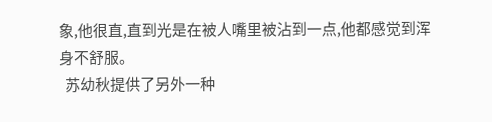象,他很直,直到光是在被人嘴里被沾到一点,他都感觉到浑身不舒服。
  苏幼秋提供了另外一种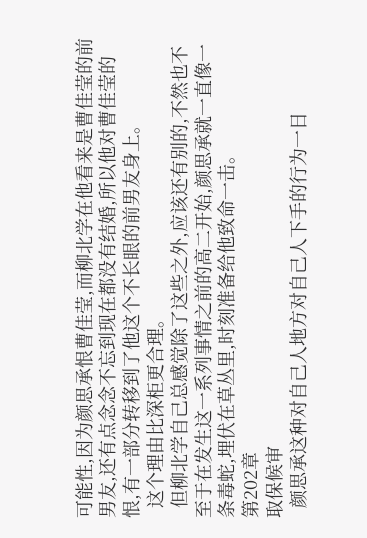可能性,因为颜思承恨曹佳莹,而柳北学在他看来是曹佳莹的前男友,还有点念念不忘到现在都没有结婚,所以他对曹佳莹的恨,有一部分转移到了他这个不长眼的前男友身上。
  这个理由比深柜更合理。
  但柳北学自己总感觉除了这些之外,应该还有别的,不然也不至于在发生这一系列事情之前的高二开始,颜思承就一直像一条毒蛇,埋伏在草丛里,时刻准备给他致命一击。
第202章
取保候审
  颜思承这种对自己人地方对自己人下手的行为一日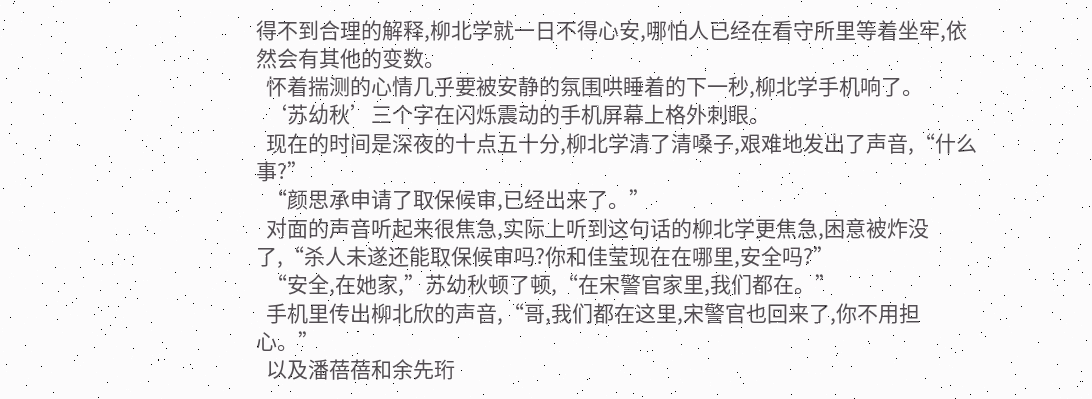得不到合理的解释,柳北学就一日不得心安,哪怕人已经在看守所里等着坐牢,依然会有其他的变数。
  怀着揣测的心情几乎要被安静的氛围哄睡着的下一秒,柳北学手机响了。
  ‘苏幼秋’三个字在闪烁震动的手机屏幕上格外刺眼。
  现在的时间是深夜的十点五十分,柳北学清了清嗓子,艰难地发出了声音,“什么事?”
  “颜思承申请了取保候审,已经出来了。”
  对面的声音听起来很焦急,实际上听到这句话的柳北学更焦急,困意被炸没了,“杀人未遂还能取保候审吗?你和佳莹现在在哪里,安全吗?”
  “安全,在她家,”苏幼秋顿了顿,“在宋警官家里,我们都在。”
  手机里传出柳北欣的声音,“哥,我们都在这里,宋警官也回来了,你不用担心。”
  以及潘蓓蓓和余先珩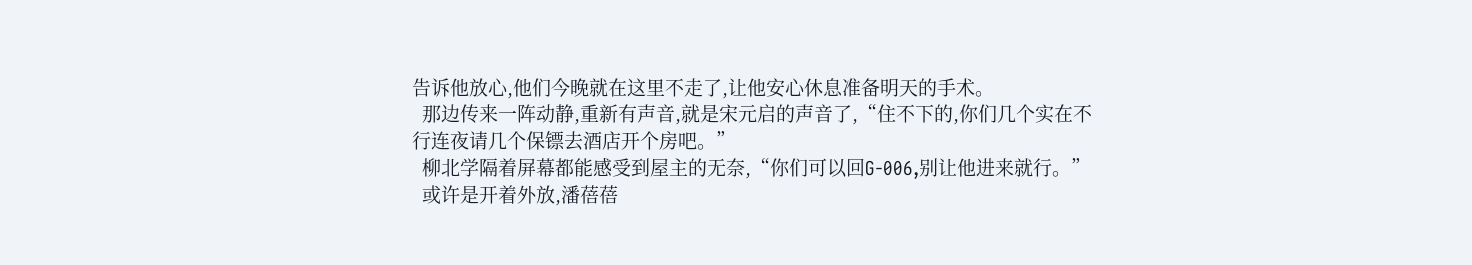告诉他放心,他们今晚就在这里不走了,让他安心休息准备明天的手术。
  那边传来一阵动静,重新有声音,就是宋元启的声音了,“住不下的,你们几个实在不行连夜请几个保镖去酒店开个房吧。”
  柳北学隔着屏幕都能感受到屋主的无奈,“你们可以回G-006,别让他进来就行。”
  或许是开着外放,潘蓓蓓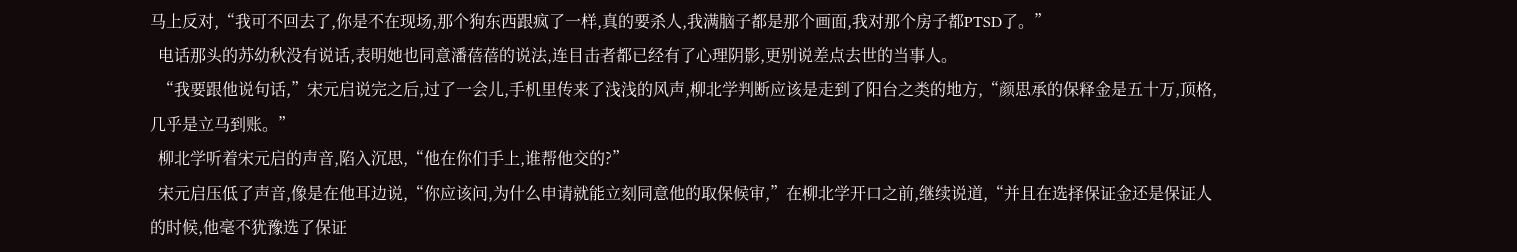马上反对,“我可不回去了,你是不在现场,那个狗东西跟疯了一样,真的要杀人,我满脑子都是那个画面,我对那个房子都PTSD了。”
  电话那头的苏幼秋没有说话,表明她也同意潘蓓蓓的说法,连目击者都已经有了心理阴影,更别说差点去世的当事人。
  “我要跟他说句话,”宋元启说完之后,过了一会儿,手机里传来了浅浅的风声,柳北学判断应该是走到了阳台之类的地方,“颜思承的保释金是五十万,顶格,几乎是立马到账。”
  柳北学听着宋元启的声音,陷入沉思,“他在你们手上,谁帮他交的?”
  宋元启压低了声音,像是在他耳边说,“你应该问,为什么申请就能立刻同意他的取保候审,”在柳北学开口之前,继续说道,“并且在选择保证金还是保证人的时候,他毫不犹豫选了保证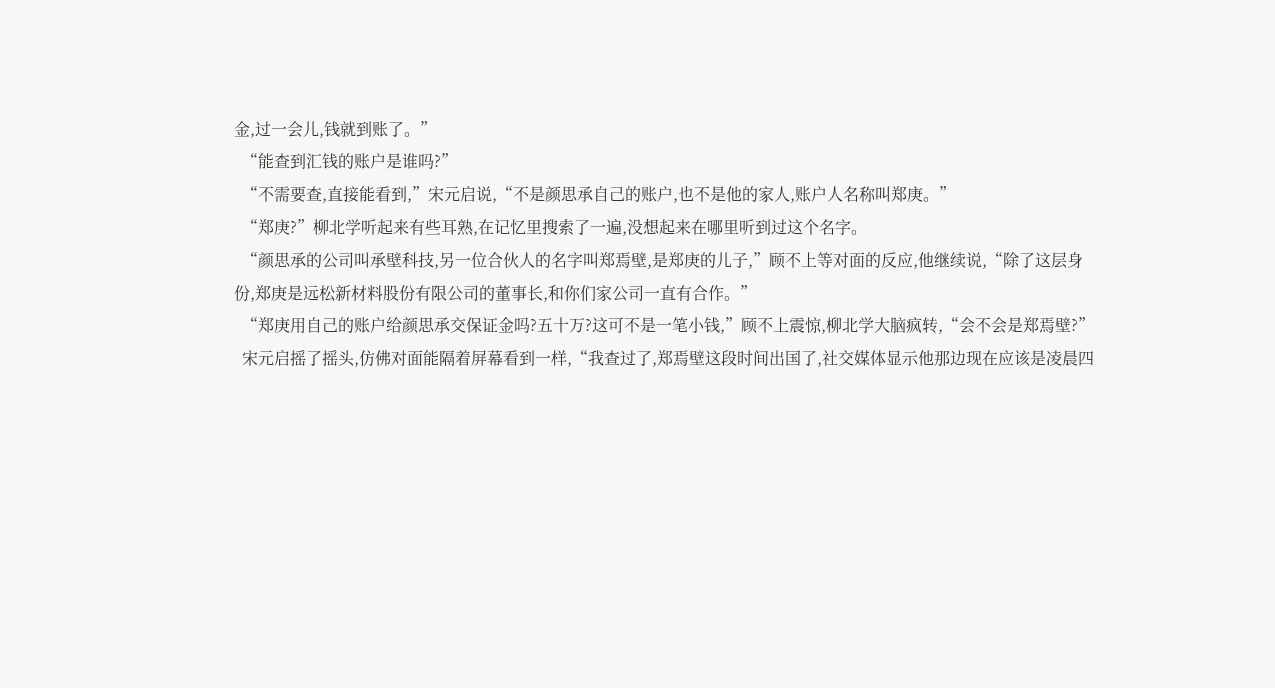金,过一会儿,钱就到账了。”
  “能查到汇钱的账户是谁吗?”
  “不需要查,直接能看到,”宋元启说,“不是颜思承自己的账户,也不是他的家人,账户人名称叫郑庚。”
  “郑庚?”柳北学听起来有些耳熟,在记忆里搜索了一遍,没想起来在哪里听到过这个名字。
  “颜思承的公司叫承壁科技,另一位合伙人的名字叫郑焉壁,是郑庚的儿子,”顾不上等对面的反应,他继续说,“除了这层身份,郑庚是远松新材料股份有限公司的董事长,和你们家公司一直有合作。”
  “郑庚用自己的账户给颜思承交保证金吗?五十万?这可不是一笔小钱,”顾不上震惊,柳北学大脑疯转,“会不会是郑焉壁?”
  宋元启摇了摇头,仿佛对面能隔着屏幕看到一样,“我查过了,郑焉壁这段时间出国了,社交媒体显示他那边现在应该是凌晨四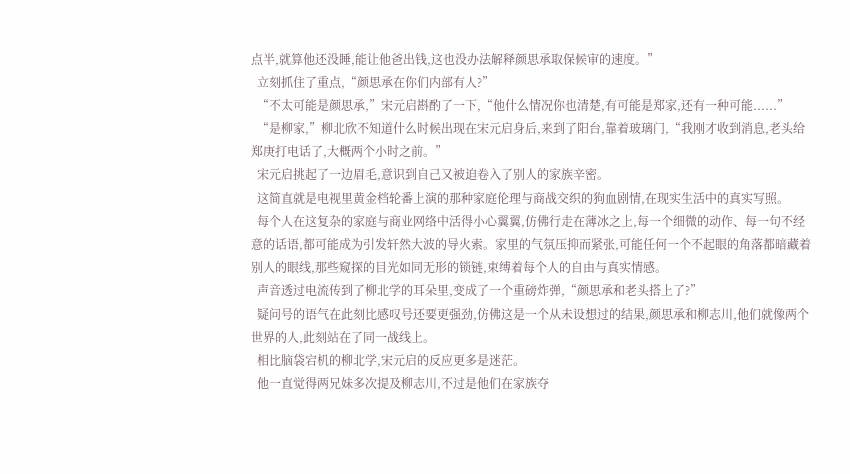点半,就算他还没睡,能让他爸出钱,这也没办法解释颜思承取保候审的速度。”
  立刻抓住了重点,“颜思承在你们内部有人?”
  “不太可能是颜思承,”宋元启斟酌了一下,“他什么情况你也清楚,有可能是郑家,还有一种可能......”
  “是柳家,”柳北欣不知道什么时候出现在宋元启身后,来到了阳台,靠着玻璃门,“我刚才收到消息,老头给郑庚打电话了,大概两个小时之前。”
  宋元启挑起了一边眉毛,意识到自己又被迫卷入了别人的家族辛密。
  这简直就是电视里黄金档轮番上演的那种家庭伦理与商战交织的狗血剧情,在现实生活中的真实写照。
  每个人在这复杂的家庭与商业网络中活得小心翼翼,仿佛行走在薄冰之上,每一个细微的动作、每一句不经意的话语,都可能成为引发轩然大波的导火索。家里的气氛压抑而紧张,可能任何一个不起眼的角落都暗藏着别人的眼线,那些窥探的目光如同无形的锁链,束缚着每个人的自由与真实情感。
  声音透过电流传到了柳北学的耳朵里,变成了一个重磅炸弹,“颜思承和老头搭上了?”
  疑问号的语气在此刻比感叹号还要更强劲,仿佛这是一个从未设想过的结果,颜思承和柳志川,他们就像两个世界的人,此刻站在了同一战线上。
  相比脑袋宕机的柳北学,宋元启的反应更多是迷茫。
  他一直觉得两兄妹多次提及柳志川,不过是他们在家族夺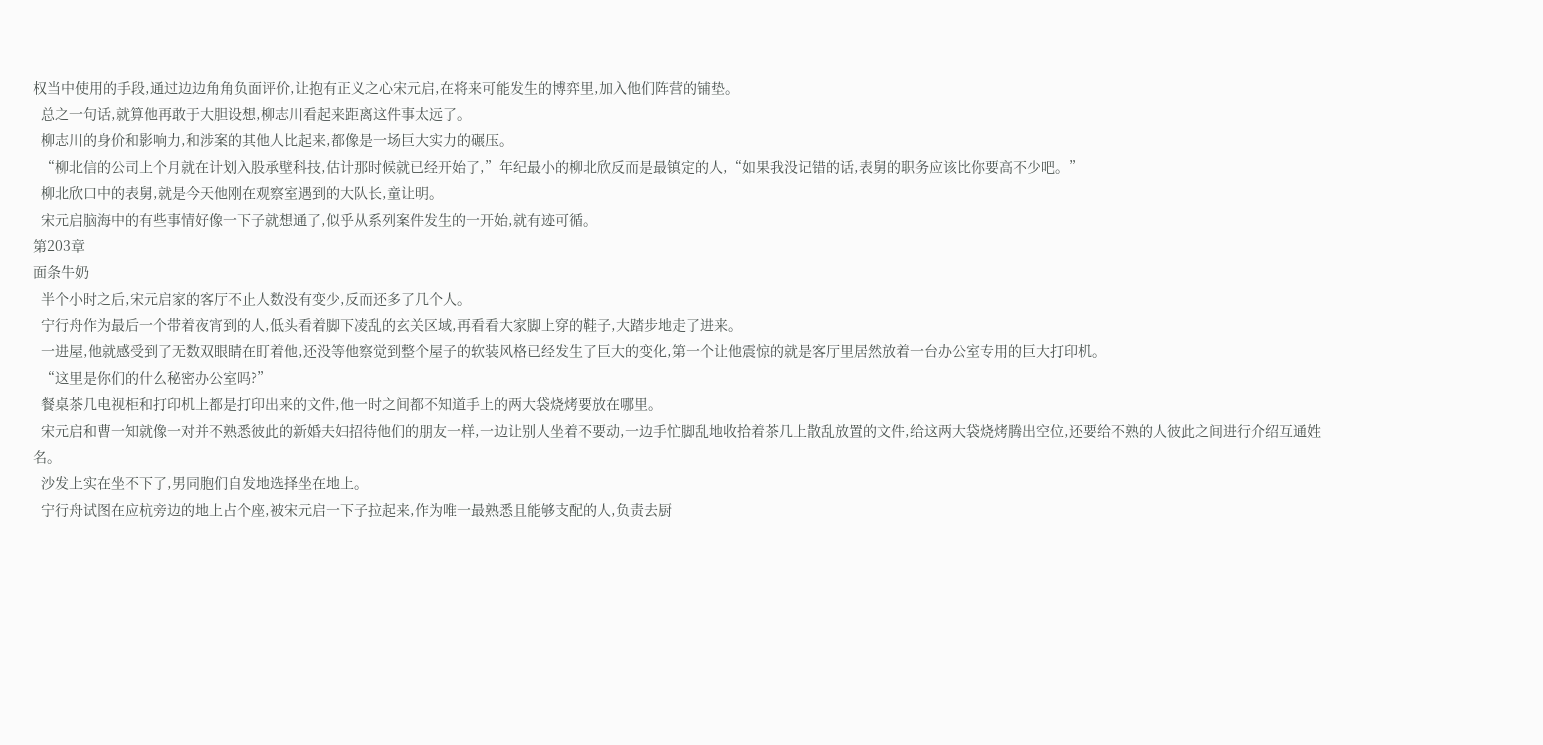权当中使用的手段,通过边边角角负面评价,让抱有正义之心宋元启,在将来可能发生的博弈里,加入他们阵营的铺垫。
  总之一句话,就算他再敢于大胆设想,柳志川看起来距离这件事太远了。
  柳志川的身价和影响力,和涉案的其他人比起来,都像是一场巨大实力的碾压。
  “柳北信的公司上个月就在计划入股承壁科技,估计那时候就已经开始了,”年纪最小的柳北欣反而是最镇定的人,“如果我没记错的话,表舅的职务应该比你要高不少吧。”
  柳北欣口中的表舅,就是今天他刚在观察室遇到的大队长,童让明。
  宋元启脑海中的有些事情好像一下子就想通了,似乎从系列案件发生的一开始,就有迹可循。
第203章
面条牛奶
  半个小时之后,宋元启家的客厅不止人数没有变少,反而还多了几个人。
  宁行舟作为最后一个带着夜宵到的人,低头看着脚下凌乱的玄关区域,再看看大家脚上穿的鞋子,大踏步地走了进来。
  一进屋,他就感受到了无数双眼睛在盯着他,还没等他察觉到整个屋子的软装风格已经发生了巨大的变化,第一个让他震惊的就是客厅里居然放着一台办公室专用的巨大打印机。
  “这里是你们的什么秘密办公室吗?”
  餐桌茶几电视柜和打印机上都是打印出来的文件,他一时之间都不知道手上的两大袋烧烤要放在哪里。
  宋元启和曹一知就像一对并不熟悉彼此的新婚夫妇招待他们的朋友一样,一边让别人坐着不要动,一边手忙脚乱地收拾着茶几上散乱放置的文件,给这两大袋烧烤腾出空位,还要给不熟的人彼此之间进行介绍互通姓名。
  沙发上实在坐不下了,男同胞们自发地选择坐在地上。
  宁行舟试图在应杭旁边的地上占个座,被宋元启一下子拉起来,作为唯一最熟悉且能够支配的人,负责去厨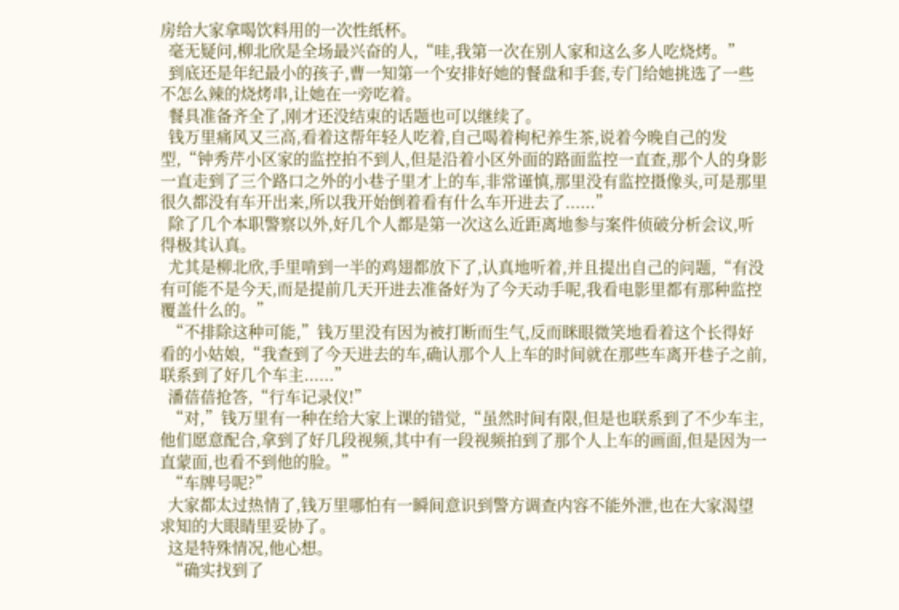房给大家拿喝饮料用的一次性纸杯。
  毫无疑问,柳北欣是全场最兴奋的人,“哇,我第一次在别人家和这么多人吃烧烤。”
  到底还是年纪最小的孩子,曹一知第一个安排好她的餐盘和手套,专门给她挑选了一些不怎么辣的烧烤串,让她在一旁吃着。
  餐具准备齐全了,刚才还没结束的话题也可以继续了。
  钱万里痛风又三高,看着这帮年轻人吃着,自己喝着枸杞养生茶,说着今晚自己的发型,“钟秀芹小区家的监控拍不到人,但是沿着小区外面的路面监控一直查,那个人的身影一直走到了三个路口之外的小巷子里才上的车,非常谨慎,那里没有监控摄像头,可是那里很久都没有车开出来,所以我开始倒着看有什么车开进去了......”
  除了几个本职警察以外,好几个人都是第一次这么近距离地参与案件侦破分析会议,听得极其认真。
  尤其是柳北欣,手里啃到一半的鸡翅都放下了,认真地听着,并且提出自己的问题,“有没有可能不是今天,而是提前几天开进去准备好为了今天动手呢,我看电影里都有那种监控覆盖什么的。”
  “不排除这种可能,”钱万里没有因为被打断而生气,反而眯眼微笑地看着这个长得好看的小姑娘,“我查到了今天进去的车,确认那个人上车的时间就在那些车离开巷子之前,联系到了好几个车主......”
  潘蓓蓓抢答,“行车记录仪!”
  “对,”钱万里有一种在给大家上课的错觉,“虽然时间有限,但是也联系到了不少车主,他们愿意配合,拿到了好几段视频,其中有一段视频拍到了那个人上车的画面,但是因为一直蒙面,也看不到他的脸。”
  “车牌号呢?”
  大家都太过热情了,钱万里哪怕有一瞬间意识到警方调查内容不能外泄,也在大家渴望求知的大眼睛里妥协了。
  这是特殊情况,他心想。
  “确实找到了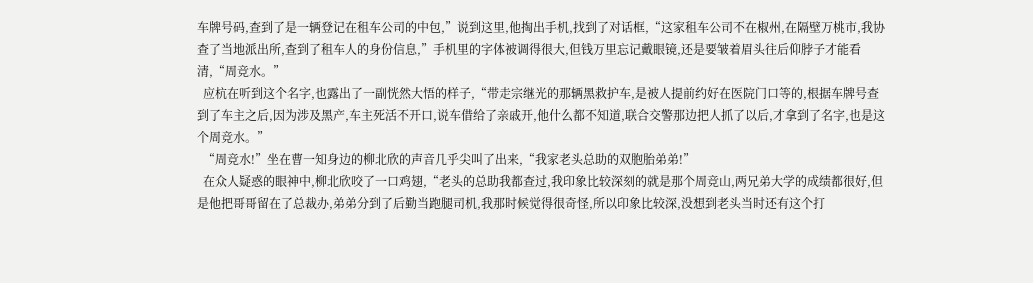车牌号码,查到了是一辆登记在租车公司的中包,”说到这里,他掏出手机,找到了对话框,“这家租车公司不在椒州,在隔壁万桃市,我协查了当地派出所,查到了租车人的身份信息,”手机里的字体被调得很大,但钱万里忘记戴眼镜,还是要皱着眉头往后仰脖子才能看清,“周竞水。”
  应杭在听到这个名字,也露出了一副恍然大悟的样子,“带走宗继光的那辆黑救护车,是被人提前约好在医院门口等的,根据车牌号查到了车主之后,因为涉及黑产,车主死活不开口,说车借给了亲戚开,他什么都不知道,联合交警那边把人抓了以后,才拿到了名字,也是这个周竞水。”
  “周竞水!”坐在曹一知身边的柳北欣的声音几乎尖叫了出来,“我家老头总助的双胞胎弟弟!”
  在众人疑惑的眼神中,柳北欣咬了一口鸡翅,“老头的总助我都查过,我印象比较深刻的就是那个周竞山,两兄弟大学的成绩都很好,但是他把哥哥留在了总裁办,弟弟分到了后勤当跑腿司机,我那时候觉得很奇怪,所以印象比较深,没想到老头当时还有这个打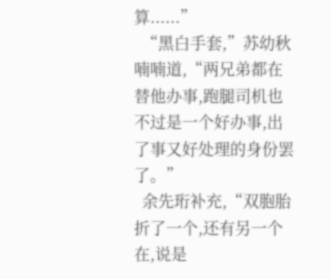算......”
  “黑白手套,”苏幼秋喃喃道,“两兄弟都在替他办事,跑腿司机也不过是一个好办事,出了事又好处理的身份罢了。”
  余先珩补充,“双胞胎折了一个,还有另一个在,说是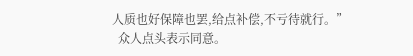人质也好保障也罢,给点补偿,不亏待就行。”
  众人点头表示同意。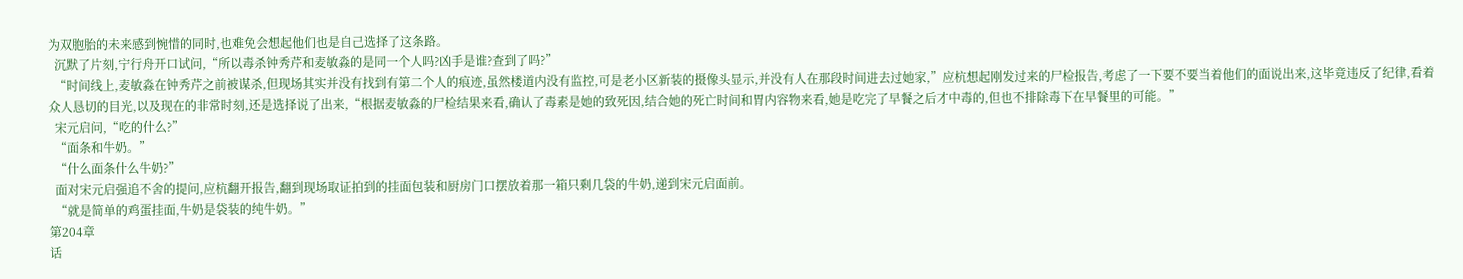为双胞胎的未来感到惋惜的同时,也难免会想起他们也是自己选择了这条路。
  沉默了片刻,宁行舟开口试问,“所以毒杀钟秀芹和麦敏淼的是同一个人吗?凶手是谁?查到了吗?”
  “时间线上,麦敏淼在钟秀芹之前被谋杀,但现场其实并没有找到有第二个人的痕迹,虽然楼道内没有监控,可是老小区新装的摄像头显示,并没有人在那段时间进去过她家,”应杭想起刚发过来的尸检报告,考虑了一下要不要当着他们的面说出来,这毕竟违反了纪律,看着众人恳切的目光,以及现在的非常时刻,还是选择说了出来,“根据麦敏淼的尸检结果来看,确认了毒素是她的致死因,结合她的死亡时间和胃内容物来看,她是吃完了早餐之后才中毒的,但也不排除毒下在早餐里的可能。”
  宋元启问,“吃的什么?”
  “面条和牛奶。”
  “什么面条什么牛奶?”
  面对宋元启强追不舍的提问,应杭翻开报告,翻到现场取证拍到的挂面包装和厨房门口摆放着那一箱只剩几袋的牛奶,递到宋元启面前。
  “就是简单的鸡蛋挂面,牛奶是袋装的纯牛奶。”
第204章
话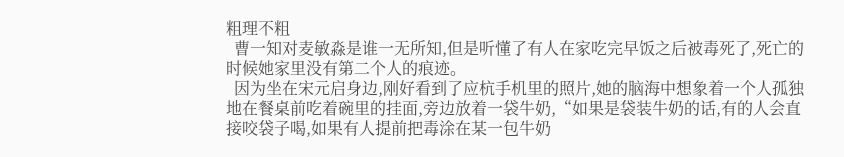粗理不粗
  曹一知对麦敏淼是谁一无所知,但是听懂了有人在家吃完早饭之后被毒死了,死亡的时候她家里没有第二个人的痕迹。
  因为坐在宋元启身边,刚好看到了应杭手机里的照片,她的脑海中想象着一个人孤独地在餐桌前吃着碗里的挂面,旁边放着一袋牛奶,“如果是袋装牛奶的话,有的人会直接咬袋子喝,如果有人提前把毒涂在某一包牛奶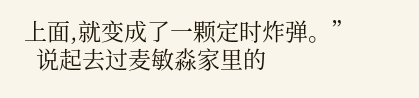上面,就变成了一颗定时炸弹。”
  说起去过麦敏淼家里的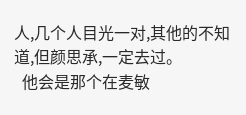人,几个人目光一对,其他的不知道,但颜思承,一定去过。
  他会是那个在麦敏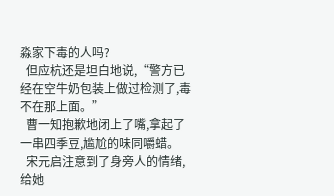淼家下毒的人吗?
  但应杭还是坦白地说,“警方已经在空牛奶包装上做过检测了,毒不在那上面。”
  曹一知抱歉地闭上了嘴,拿起了一串四季豆,尴尬的味同嚼蜡。
  宋元启注意到了身旁人的情绪,给她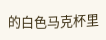的白色马克杯里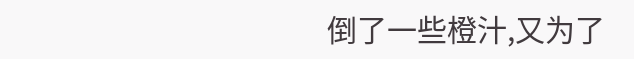倒了一些橙汁,又为了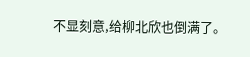不显刻意,给柳北欣也倒满了。